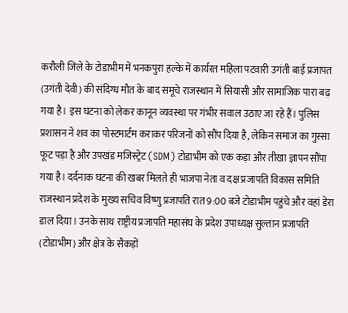करौली जिले के टोडाभीम में भनकपुरा हल्के में कार्यरत महिला पटवारी उगंती बाई प्रजापत (उगंती देवी) की संदिग्ध मौत के बाद समूचे राजस्थान में सियासी और सामाजिक पारा बढ़ गया है। इस घटना को लेकर कानून व्यवस्था पर गंभीर सवाल उठाए जा रहे हैं। पुलिस प्रशासन ने शव का पोस्टमार्टम कराकर परिजनों को सौंप दिया है, लेकिन समाज का गुस्सा फूट पड़ा है और उपखंड मजिस्ट्रेट (SDM) टोडाभीम को एक कड़ा और तीखा ज्ञापन सौंपा गया है। दर्दनाक घटना की खबर मिलते ही भाजपा नेता व दक्ष प्रजापति विकास समिति राजस्थान प्रदेश के मुख्य सचिव विष्णु प्रजापति रात 9:00 बजे टोडाभीम पहुंचे और वहां डेरा डाल दिया। उनके साथ राष्ट्रीय प्रजापति महासंघ के प्रदेश उपाध्यक्ष सुल्तान प्रजापति (टोडाभीम) और क्षेत्र के सैकड़ों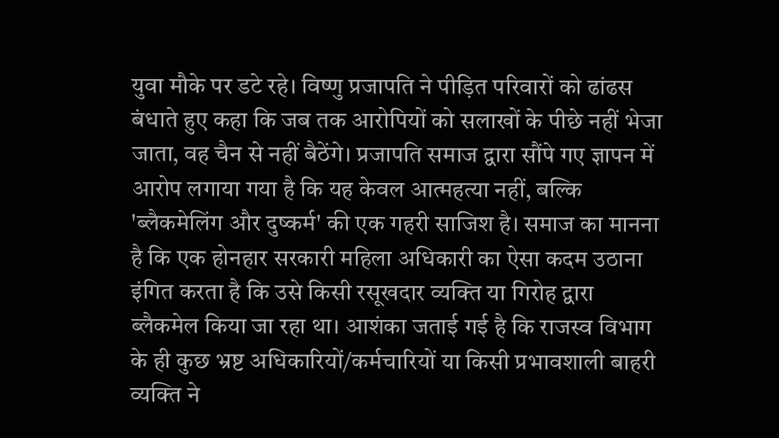युवा मौके पर डटे रहे। विष्णु प्रजापति ने पीड़ित परिवारों को ढांढस बंधाते हुए कहा कि जब तक आरोपियों को सलाखों के पीछे नहीं भेजा जाता, वह चैन से नहीं बैठेंगे। प्रजापति समाज द्वारा सौंपे गए ज्ञापन में आरोप लगाया गया है कि यह केवल आत्महत्या नहीं, बल्कि 'ब्लैकमेलिंग और दुष्कर्म' की एक गहरी साजिश है। समाज का मानना है कि एक होनहार सरकारी महिला अधिकारी का ऐसा कदम उठाना इंगित करता है कि उसे किसी रसूखदार व्यक्ति या गिरोह द्वारा ब्लैकमेल किया जा रहा था। आशंका जताई गई है कि राजस्व विभाग के ही कुछ भ्रष्ट अधिकारियों/कर्मचारियों या किसी प्रभावशाली बाहरी व्यक्ति ने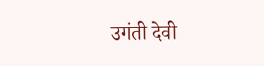उगंती देवी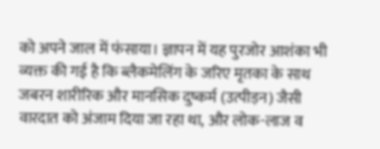को अपने जाल में फंसाया। ज्ञापन में यह पुरजोर आशंका भी व्यक्त की गई है कि ब्लैकमेलिंग के जरिए मृतका के साथ जबरन शारीरिक और मानसिक दुष्कर्म (उत्पीड़न) जैसी वारदात को अंजाम दिया जा रहा था, और लोक-लाज व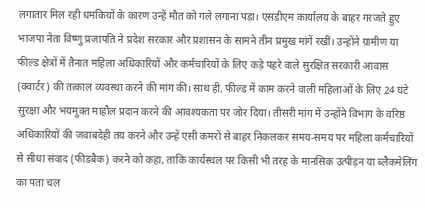लगातार मिल रही धमकियों के कारण उन्हें मौत को गले लगाना पड़ा। एसडीएम कार्यालय के बाहर गरजते हुए भाजपा नेता विष्णु प्रजापति ने प्रदेश सरकार और प्रशासन के सामने तीन प्रमुख मांगें रखीं। उन्होंने ग्रामीण या फील्ड क्षेत्रों में तैनात महिला अधिकारियों और कर्मचारियों के लिए कड़े पहरे वाले सुरक्षित सरकारी आवास (क्वार्टर) की तत्काल व्यवस्था करने की मांग की। साथ ही, फील्ड में काम करने वाली महिलाओं के लिए 24 घंटे सुरक्षा और भयमुक्त माहौल प्रदान करने की आवश्यकता पर जोर दिया। तीसरी मांग में उन्होंने विभाग के वरिष्ठ अधिकारियों की जवाबदेही तय करने और उन्हें एसी कमरों से बाहर निकलकर समय-समय पर महिला कर्मचारियों से सीधा संवाद (फीडबैक) करने को कहा, ताकि कार्यस्थल पर किसी भी तरह के मानसिक उत्पीड़न या ब्लैकमेलिंग का पता चल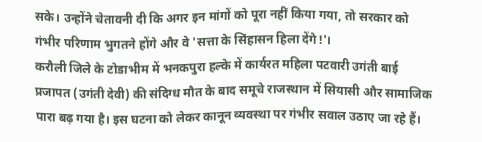सके। उन्होंने चेतावनी दी कि अगर इन मांगों को पूरा नहीं किया गया, तो सरकार को गंभीर परिणाम भुगतने होंगे और वे 'सत्ता के सिंहासन हिला देंगे!'।
करौली जिले के टोडाभीम में भनकपुरा हल्के में कार्यरत महिला पटवारी उगंती बाई प्रजापत (उगंती देवी) की संदिग्ध मौत के बाद समूचे राजस्थान में सियासी और सामाजिक पारा बढ़ गया है। इस घटना को लेकर कानून व्यवस्था पर गंभीर सवाल उठाए जा रहे हैं।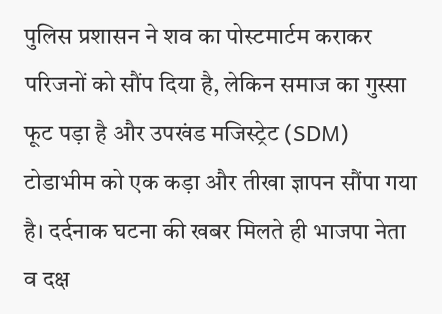पुलिस प्रशासन ने शव का पोस्टमार्टम कराकर परिजनों को सौंप दिया है, लेकिन समाज का गुस्सा फूट पड़ा है और उपखंड मजिस्ट्रेट (SDM) टोडाभीम को एक कड़ा और तीखा ज्ञापन सौंपा गया है। दर्दनाक घटना की खबर मिलते ही भाजपा नेता व दक्ष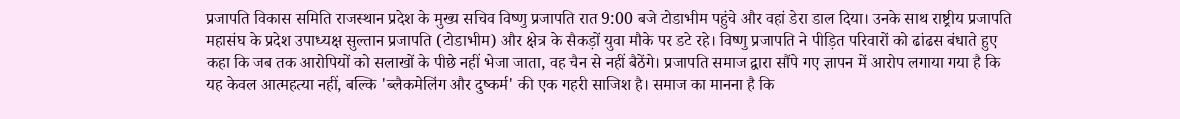प्रजापति विकास समिति राजस्थान प्रदेश के मुख्य सचिव विष्णु प्रजापति रात 9:00 बजे टोडाभीम पहुंचे और वहां डेरा डाल दिया। उनके साथ राष्ट्रीय प्रजापति महासंघ के प्रदेश उपाध्यक्ष सुल्तान प्रजापति (टोडाभीम) और क्षेत्र के सैकड़ों युवा मौके पर डटे रहे। विष्णु प्रजापति ने पीड़ित परिवारों को ढांढस बंधाते हुए कहा कि जब तक आरोपियों को सलाखों के पीछे नहीं भेजा जाता, वह चैन से नहीं बैठेंगे। प्रजापति समाज द्वारा सौंपे गए ज्ञापन में आरोप लगाया गया है कि यह केवल आत्महत्या नहीं, बल्कि 'ब्लैकमेलिंग और दुष्कर्म' की एक गहरी साजिश है। समाज का मानना है कि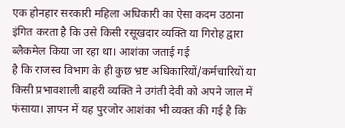एक होनहार सरकारी महिला अधिकारी का ऐसा कदम उठाना इंगित करता है कि उसे किसी रसूखदार व्यक्ति या गिरोह द्वारा ब्लैकमेल किया जा रहा था। आशंका जताई गई
है कि राजस्व विभाग के ही कुछ भ्रष्ट अधिकारियों/कर्मचारियों या किसी प्रभावशाली बाहरी व्यक्ति ने उगंती देवी को अपने जाल में फंसाया। ज्ञापन में यह पुरजोर आशंका भी व्यक्त की गई है कि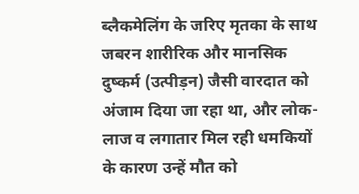ब्लैकमेलिंग के जरिए मृतका के साथ जबरन शारीरिक और मानसिक दुष्कर्म (उत्पीड़न) जैसी वारदात को अंजाम दिया जा रहा था, और लोक-लाज व लगातार मिल रही धमकियों के कारण उन्हें मौत को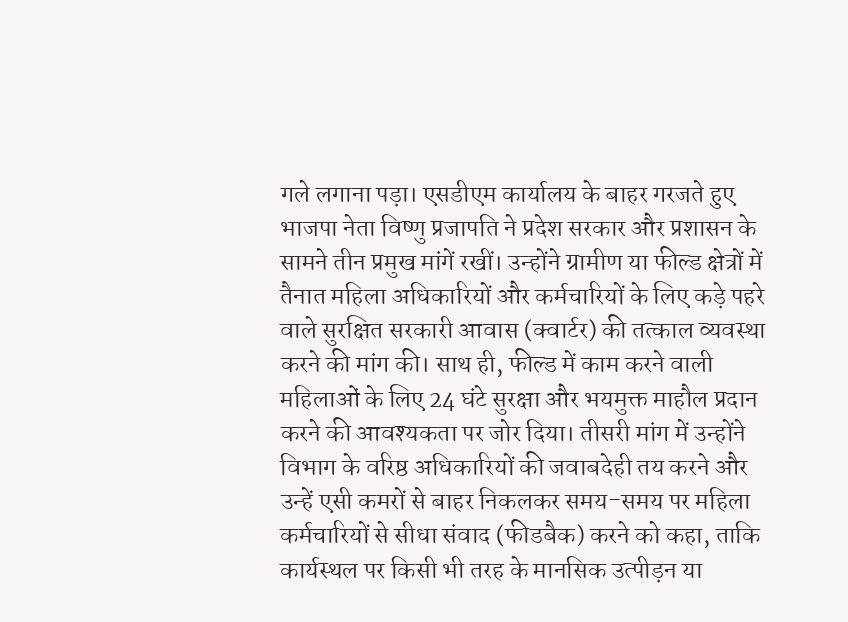गले लगाना पड़ा। एसडीएम कार्यालय के बाहर गरजते हुए भाजपा नेता विष्णु प्रजापति ने प्रदेश सरकार और प्रशासन के सामने तीन प्रमुख मांगें रखीं। उन्होंने ग्रामीण या फील्ड क्षेत्रों में तैनात महिला अधिकारियों और कर्मचारियों के लिए कड़े पहरे वाले सुरक्षित सरकारी आवास (क्वार्टर) की तत्काल व्यवस्था करने की मांग की। साथ ही, फील्ड में काम करने वाली महिलाओं के लिए 24 घंटे सुरक्षा और भयमुक्त माहौल प्रदान करने की आवश्यकता पर जोर दिया। तीसरी मांग में उन्होंने विभाग के वरिष्ठ अधिकारियों की जवाबदेही तय करने और उन्हें एसी कमरों से बाहर निकलकर समय-समय पर महिला कर्मचारियों से सीधा संवाद (फीडबैक) करने को कहा, ताकि कार्यस्थल पर किसी भी तरह के मानसिक उत्पीड़न या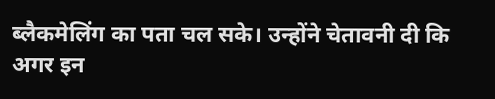ब्लैकमेलिंग का पता चल सके। उन्होंने चेतावनी दी कि अगर इन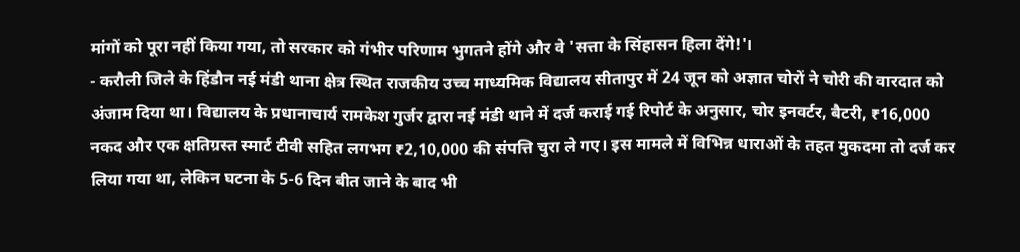मांगों को पूरा नहीं किया गया, तो सरकार को गंभीर परिणाम भुगतने होंगे और वे 'सत्ता के सिंहासन हिला देंगे!'।
- करौली जिले के हिंडौन नई मंडी थाना क्षेत्र स्थित राजकीय उच्च माध्यमिक विद्यालय सीतापुर में 24 जून को अज्ञात चोरों ने चोरी की वारदात को अंजाम दिया था। विद्यालय के प्रधानाचार्य रामकेश गुर्जर द्वारा नई मंडी थाने में दर्ज कराई गई रिपोर्ट के अनुसार, चोर इनवर्टर, बैटरी, ₹16,000 नकद और एक क्षतिग्रस्त स्मार्ट टीवी सहित लगभग ₹2,10,000 की संपत्ति चुरा ले गए। इस मामले में विभिन्न धाराओं के तहत मुकदमा तो दर्ज कर लिया गया था, लेकिन घटना के 5-6 दिन बीत जाने के बाद भी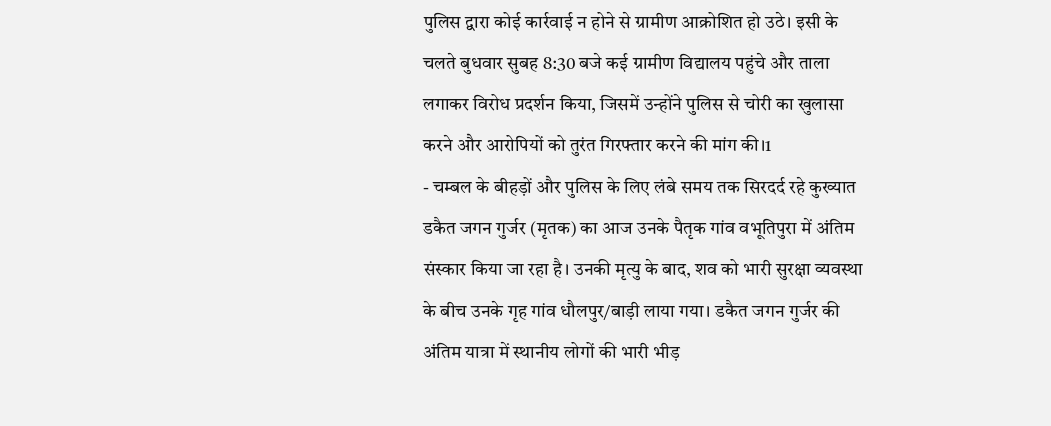पुलिस द्वारा कोई कार्रवाई न होने से ग्रामीण आक्रोशित हो उठे। इसी के चलते बुधवार सुबह 8:30 बजे कई ग्रामीण विद्यालय पहुंचे और ताला लगाकर विरोध प्रदर्शन किया, जिसमें उन्होंने पुलिस से चोरी का खुलासा करने और आरोपियों को तुरंत गिरफ्तार करने की मांग की।1
- चम्बल के बीहड़ों और पुलिस के लिए लंबे समय तक सिरदर्द रहे कुख्यात डकैत जगन गुर्जर (मृतक) का आज उनके पैतृक गांव वभूतिपुरा में अंतिम संस्कार किया जा रहा है। उनकी मृत्यु के बाद, शव को भारी सुरक्षा व्यवस्था के बीच उनके गृह गांव धौलपुर/बाड़ी लाया गया। डकैत जगन गुर्जर की अंतिम यात्रा में स्थानीय लोगों की भारी भीड़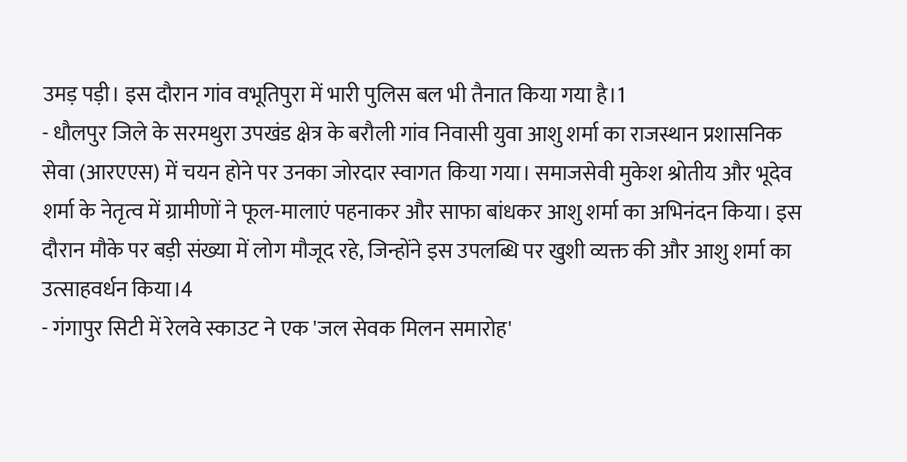उमड़ पड़ी। इस दौरान गांव वभूतिपुरा में भारी पुलिस बल भी तैनात किया गया है।1
- धौलपुर जिले के सरमथुरा उपखंड क्षेत्र के बरौली गांव निवासी युवा आशु शर्मा का राजस्थान प्रशासनिक सेवा (आरएएस) में चयन होने पर उनका जोरदार स्वागत किया गया। समाजसेवी मुकेश श्रोतीय और भूदेव शर्मा के नेतृत्व में ग्रामीणों ने फूल-मालाएं पहनाकर और साफा बांधकर आशु शर्मा का अभिनंदन किया। इस दौरान मौके पर बड़ी संख्या में लोग मौजूद रहे, जिन्होंने इस उपलब्धि पर खुशी व्यक्त की और आशु शर्मा का उत्साहवर्धन किया।4
- गंगापुर सिटी में रेलवे स्काउट ने एक 'जल सेवक मिलन समारोह'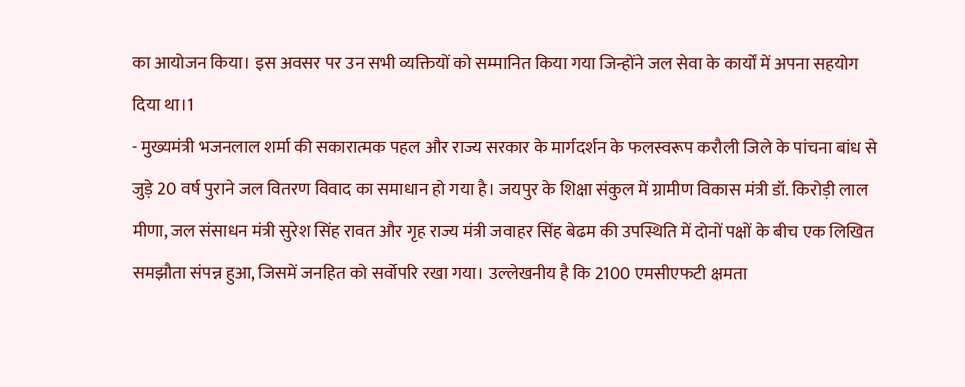का आयोजन किया। इस अवसर पर उन सभी व्यक्तियों को सम्मानित किया गया जिन्होंने जल सेवा के कार्यों में अपना सहयोग दिया था।1
- मुख्यमंत्री भजनलाल शर्मा की सकारात्मक पहल और राज्य सरकार के मार्गदर्शन के फलस्वरूप करौली जिले के पांचना बांध से जुड़े 20 वर्ष पुराने जल वितरण विवाद का समाधान हो गया है। जयपुर के शिक्षा संकुल में ग्रामीण विकास मंत्री डॉ. किरोड़ी लाल मीणा, जल संसाधन मंत्री सुरेश सिंह रावत और गृह राज्य मंत्री जवाहर सिंह बेढम की उपस्थिति में दोनों पक्षों के बीच एक लिखित समझौता संपन्न हुआ, जिसमें जनहित को सर्वोपरि रखा गया। उल्लेखनीय है कि 2100 एमसीएफटी क्षमता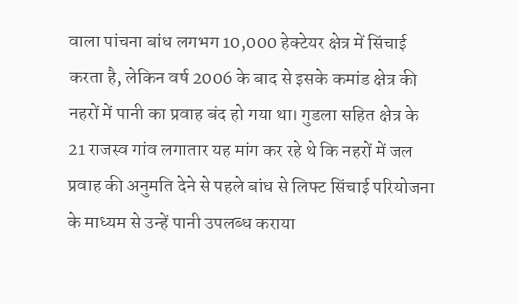वाला पांचना बांध लगभग 10,000 हेक्टेयर क्षेत्र में सिंचाई करता है, लेकिन वर्ष 2006 के बाद से इसके कमांड क्षेत्र की नहरों में पानी का प्रवाह बंद हो गया था। गुडला सहित क्षेत्र के 21 राजस्व गांव लगातार यह मांग कर रहे थे कि नहरों में जल प्रवाह की अनुमति देने से पहले बांध से लिफ्ट सिंचाई परियोजना के माध्यम से उन्हें पानी उपलब्ध कराया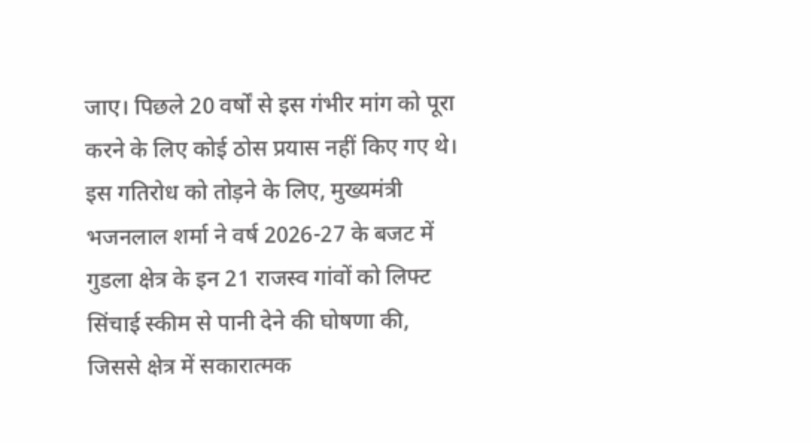जाए। पिछले 20 वर्षों से इस गंभीर मांग को पूरा करने के लिए कोई ठोस प्रयास नहीं किए गए थे। इस गतिरोध को तोड़ने के लिए, मुख्यमंत्री भजनलाल शर्मा ने वर्ष 2026-27 के बजट में गुडला क्षेत्र के इन 21 राजस्व गांवों को लिफ्ट सिंचाई स्कीम से पानी देने की घोषणा की, जिससे क्षेत्र में सकारात्मक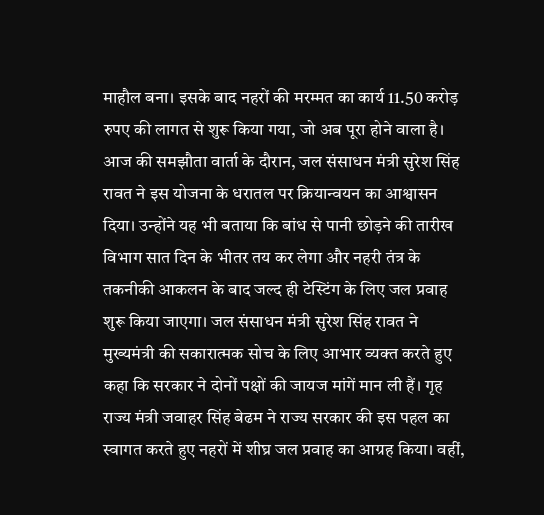माहौल बना। इसके बाद नहरों की मरम्मत का कार्य 11.50 करोड़ रुपए की लागत से शुरू किया गया, जो अब पूरा होने वाला है। आज की समझौता वार्ता के दौरान, जल संसाधन मंत्री सुरेश सिंह रावत ने इस योजना के धरातल पर क्रियान्वयन का आश्वासन दिया। उन्होंने यह भी बताया कि बांध से पानी छोड़ने की तारीख विभाग सात दिन के भीतर तय कर लेगा और नहरी तंत्र के तकनीकी आकलन के बाद जल्द ही टेस्टिंग के लिए जल प्रवाह शुरू किया जाएगा। जल संसाधन मंत्री सुरेश सिंह रावत ने मुख्यमंत्री की सकारात्मक सोच के लिए आभार व्यक्त करते हुए कहा कि सरकार ने दोनों पक्षों की जायज मांगें मान ली हैं। गृह राज्य मंत्री जवाहर सिंह बेढम ने राज्य सरकार की इस पहल का स्वागत करते हुए नहरों में शीघ्र जल प्रवाह का आग्रह किया। वहीं,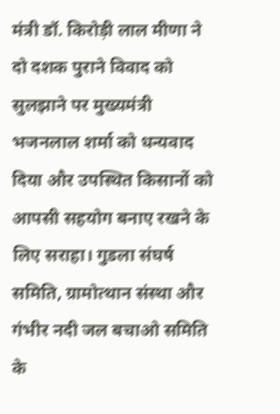मंत्री डॉ. किरोड़ी लाल मीणा ने दो दशक पुराने विवाद को सुलझाने पर मुख्यमंत्री भजनलाल शर्मा को धन्यवाद दिया और उपस्थित किसानों को आपसी सहयोग बनाए रखने के लिए सराहा। गुडला संघर्ष समिति, ग्रामोत्थान संस्था और गंभीर नदी जल बचाओ समिति के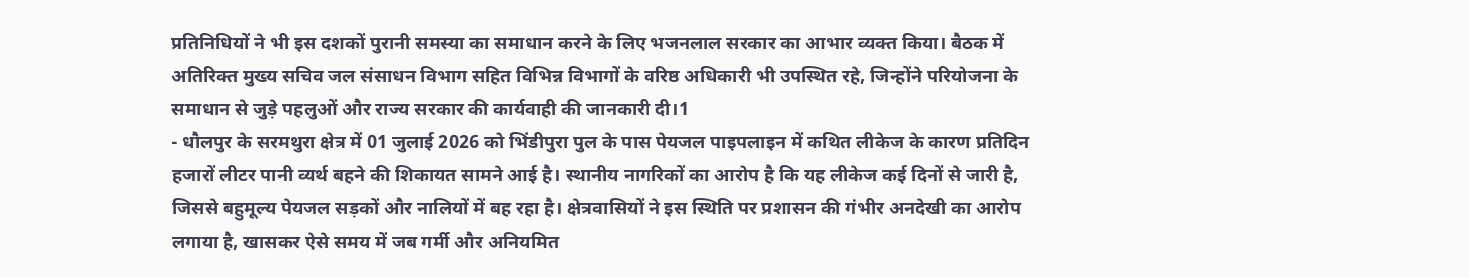प्रतिनिधियों ने भी इस दशकों पुरानी समस्या का समाधान करने के लिए भजनलाल सरकार का आभार व्यक्त किया। बैठक में अतिरिक्त मुख्य सचिव जल संसाधन विभाग सहित विभिन्न विभागों के वरिष्ठ अधिकारी भी उपस्थित रहे, जिन्होंने परियोजना के समाधान से जुड़े पहलुओं और राज्य सरकार की कार्यवाही की जानकारी दी।1
- धौलपुर के सरमथुरा क्षेत्र में 01 जुलाई 2026 को भिंडीपुरा पुल के पास पेयजल पाइपलाइन में कथित लीकेज के कारण प्रतिदिन हजारों लीटर पानी व्यर्थ बहने की शिकायत सामने आई है। स्थानीय नागरिकों का आरोप है कि यह लीकेज कई दिनों से जारी है, जिससे बहुमूल्य पेयजल सड़कों और नालियों में बह रहा है। क्षेत्रवासियों ने इस स्थिति पर प्रशासन की गंभीर अनदेखी का आरोप लगाया है, खासकर ऐसे समय में जब गर्मी और अनियमित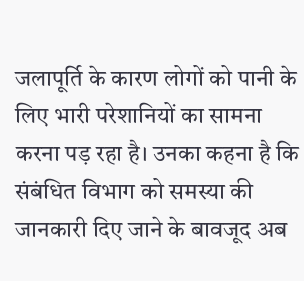जलापूर्ति के कारण लोगों को पानी के लिए भारी परेशानियों का सामना करना पड़ रहा है। उनका कहना है कि संबंधित विभाग को समस्या की जानकारी दिए जाने के बावजूद अब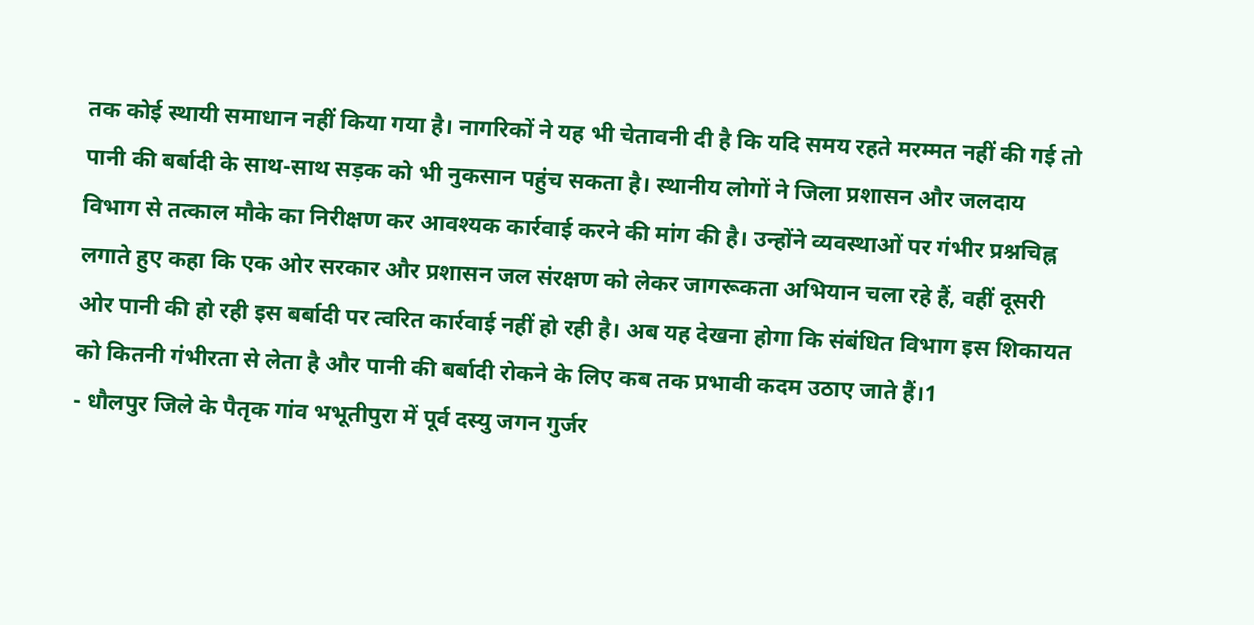तक कोई स्थायी समाधान नहीं किया गया है। नागरिकों ने यह भी चेतावनी दी है कि यदि समय रहते मरम्मत नहीं की गई तो पानी की बर्बादी के साथ-साथ सड़क को भी नुकसान पहुंच सकता है। स्थानीय लोगों ने जिला प्रशासन और जलदाय विभाग से तत्काल मौके का निरीक्षण कर आवश्यक कार्रवाई करने की मांग की है। उन्होंने व्यवस्थाओं पर गंभीर प्रश्नचिह्न लगाते हुए कहा कि एक ओर सरकार और प्रशासन जल संरक्षण को लेकर जागरूकता अभियान चला रहे हैं, वहीं दूसरी ओर पानी की हो रही इस बर्बादी पर त्वरित कार्रवाई नहीं हो रही है। अब यह देखना होगा कि संबंधित विभाग इस शिकायत को कितनी गंभीरता से लेता है और पानी की बर्बादी रोकने के लिए कब तक प्रभावी कदम उठाए जाते हैं।1
- धौलपुर जिले के पैतृक गांव भभूतीपुरा में पूर्व दस्यु जगन गुर्जर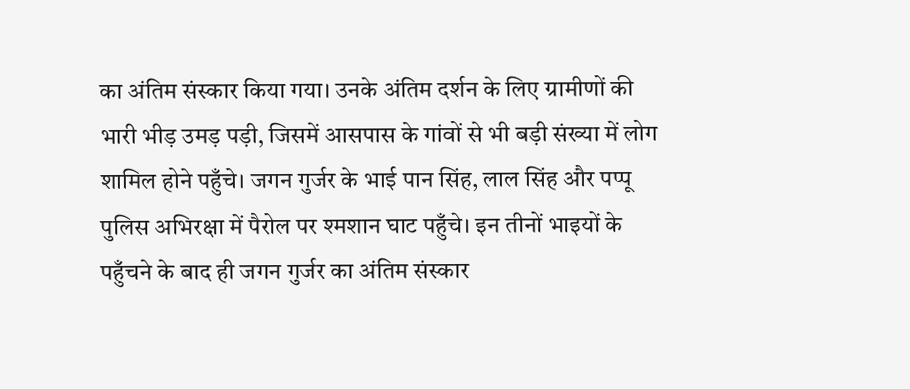का अंतिम संस्कार किया गया। उनके अंतिम दर्शन के लिए ग्रामीणों की भारी भीड़ उमड़ पड़ी, जिसमें आसपास के गांवों से भी बड़ी संख्या में लोग शामिल होने पहुँचे। जगन गुर्जर के भाई पान सिंह, लाल सिंह और पप्पू पुलिस अभिरक्षा में पैरोल पर श्मशान घाट पहुँचे। इन तीनों भाइयों के पहुँचने के बाद ही जगन गुर्जर का अंतिम संस्कार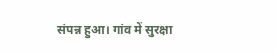संपन्न हुआ। गांव में सुरक्षा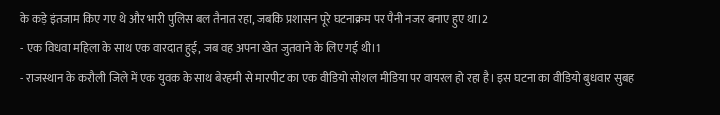के कड़े इंतजाम किए गए थे और भारी पुलिस बल तैनात रहा, जबकि प्रशासन पूरे घटनाक्रम पर पैनी नजर बनाए हुए था।2
- एक विधवा महिला के साथ एक वारदात हुई, जब वह अपना खेत जुतवाने के लिए गई थी।1
- राजस्थान के करौली जिले में एक युवक के साथ बेरहमी से मारपीट का एक वीडियो सोशल मीडिया पर वायरल हो रहा है। इस घटना का वीडियो बुधवार सुबह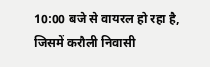10:00 बजे से वायरल हो रहा है, जिसमें करौली निवासी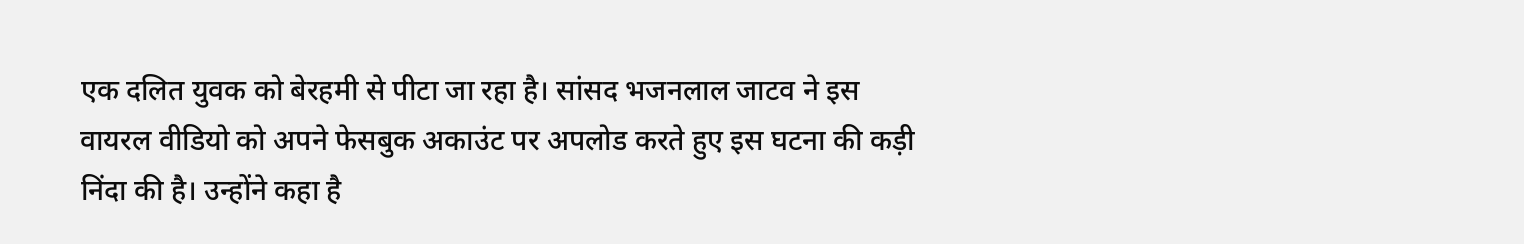एक दलित युवक को बेरहमी से पीटा जा रहा है। सांसद भजनलाल जाटव ने इस वायरल वीडियो को अपने फेसबुक अकाउंट पर अपलोड करते हुए इस घटना की कड़ी निंदा की है। उन्होंने कहा है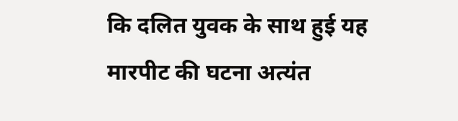कि दलित युवक के साथ हुई यह मारपीट की घटना अत्यंत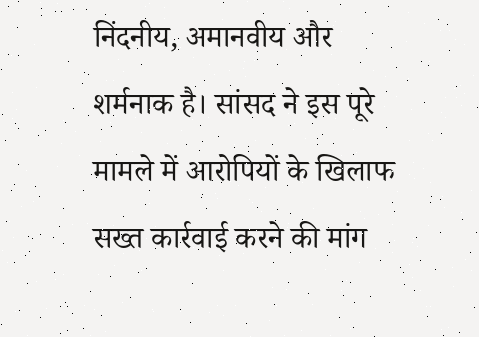निंदनीय, अमानवीय और शर्मनाक है। सांसद ने इस पूरे मामले में आरोपियों के खिलाफ सख्त कार्रवाई करने की मांग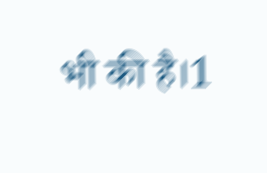भी की है।1